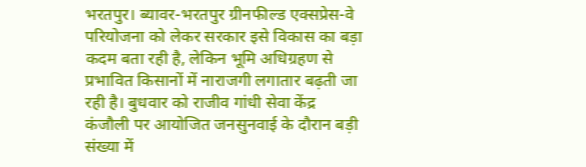भरतपुर। ब्यावर-भरतपुर ग्रीनफील्ड एक्सप्रेस-वे परियोजना को लेकर सरकार इसे विकास का बड़ा कदम बता रही है, लेकिन भूमि अधिग्रहण से प्रभावित किसानों में नाराजगी लगातार बढ़ती जा रही है। बुधवार को राजीव गांधी सेवा केंद्र कंजौली पर आयोजित जनसुनवाई के दौरान बड़ी संख्या में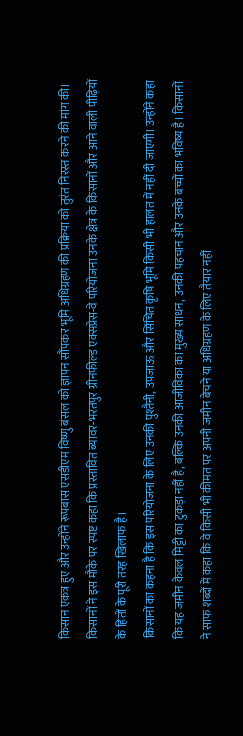किसान एकत्र हुए और उन्होंने रूपबास एसडीएम विष्णु बंसल को ज्ञापन सौंपकर भूमि अधिग्रहण की प्रक्रिया को तुरंत निरस्त करने की मांग की। किसानों ने इस मौके पर स्पष्ट कहा कि प्रस्तावित ब्यावर-भरतपुर ग्रीनफील्ड एक्सप्रेस-वे परियोजना उनके क्षेत्र के किसानों और आने वाली पीढ़ियों के हितों के पूरी तरह खिलाफ है।
किसानों का कहना है कि इस परियोजना के लिए उनकी पुश्तैनी, उपजाऊ और सिंचित कृषि भूमि किसी भी हालत में नहीं दी जाएगी। उन्होंने कहा कि यह जमीन केवल मिट्टी का टुकड़ा नहीं है, बल्कि उनकी आजीविका का मुख्य साधन, उनकी पहचान और उनके बच्चों का भविष्य है। किसानों ने साफ शब्दों में कहा कि वे किसी भी कीमत पर अपनी जमीन बेचने या अधिग्रहण के लिए तैयार नहीं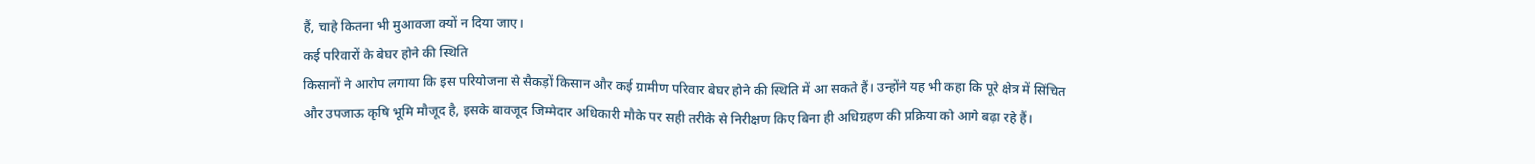हैं, चाहे कितना भी मुआवजा क्यों न दिया जाए।
कई परिवारों के बेघर होने की स्थिति
किसानों ने आरोप लगाया कि इस परियोजना से सैकड़ों किसान और कई ग्रामीण परिवार बेघर होने की स्थिति में आ सकते हैं। उन्होंने यह भी कहा कि पूरे क्षेत्र में सिंचित और उपजाऊ कृषि भूमि मौजूद है, इसके बावजूद जिम्मेदार अधिकारी मौके पर सही तरीके से निरीक्षण किए बिना ही अधिग्रहण की प्रक्रिया को आगे बढ़ा रहे हैं।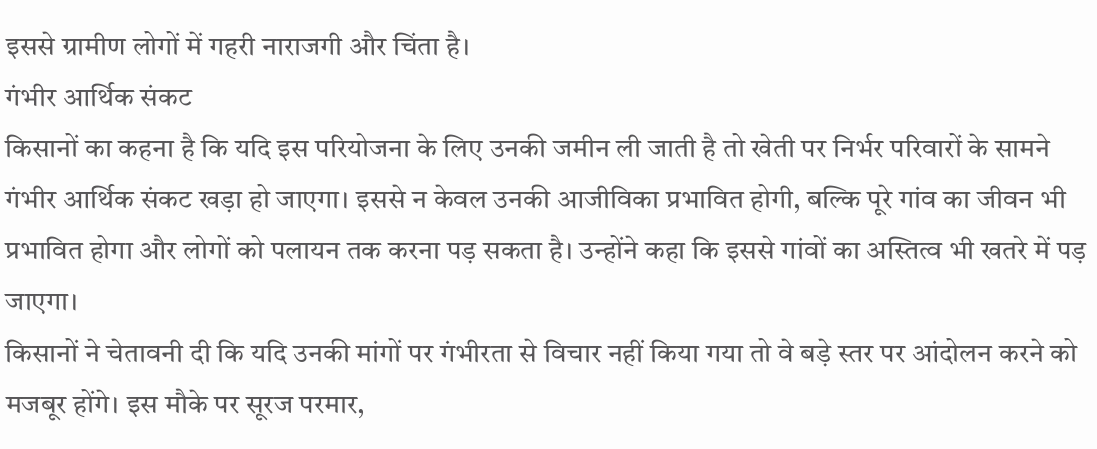इससे ग्रामीण लोगों में गहरी नाराजगी और चिंता है।
गंभीर आर्थिक संकट
किसानों का कहना है कि यदि इस परियोजना के लिए उनकी जमीन ली जाती है तो खेती पर निर्भर परिवारों के सामने गंभीर आर्थिक संकट खड़ा हो जाएगा। इससे न केवल उनकी आजीविका प्रभावित होगी, बल्कि पूरे गांव का जीवन भी प्रभावित होगा और लोगों को पलायन तक करना पड़ सकता है। उन्होंने कहा कि इससे गांवों का अस्तित्व भी खतरे में पड़ जाएगा।
किसानों ने चेतावनी दी कि यदि उनकी मांगों पर गंभीरता से विचार नहीं किया गया तो वे बड़े स्तर पर आंदोलन करने को मजबूर होंगे। इस मौके पर सूरज परमार,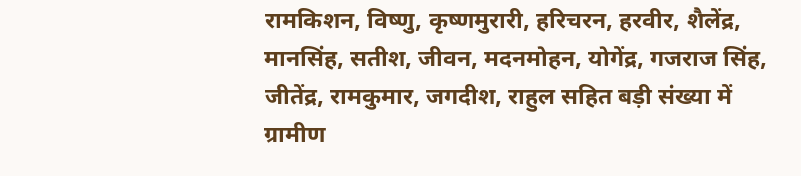रामकिशन, विष्णु, कृष्णमुरारी, हरिचरन, हरवीर, शैलेंद्र, मानसिंह, सतीश, जीवन, मदनमोहन, योगेंद्र, गजराज सिंह, जीतेंद्र, रामकुमार, जगदीश, राहुल सहित बड़ी संख्या में ग्रामीण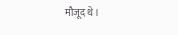मौजूद थे।